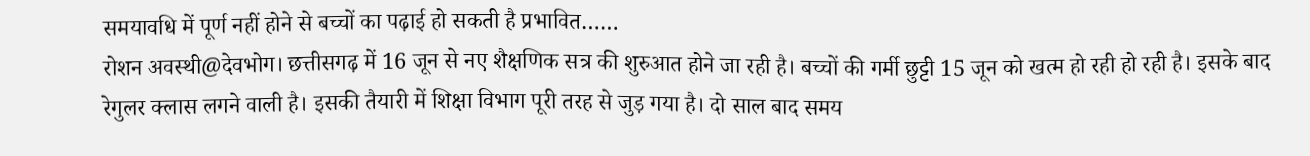समयावधि में पूर्ण नहीं होने से बच्चों का पढ़ाई हो सकती है प्रभावित……
रोशन अवस्थी@देवभोग। छत्तीसगढ़ में 16 जून से नए शैक्षणिक सत्र की शुरुआत होने जा रही है। बच्चों की गर्मी छुट्टी 15 जून को खत्म हो रही हो रही है। इसके बाद रेगुलर क्लास लगने वाली है। इसकी तैयारी में शिक्षा विभाग पूरी तरह से जुड़ गया है। दो साल बाद समय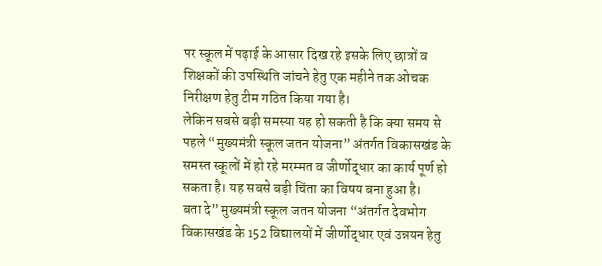पर स्कूल में पढ़ाई के आसार दिख रहे इसके लिए छात्रों व शिक्षकों की उपस्थिति जांचने हेतु एक महीने तक ओचक निरीक्षण हेतु टीम गठित किया गया है।
लेकिन सबसे बड़ी समस्या यह हो सकती है कि क्या समय से पहले “मुख्यमंत्री स्कूल जतन योजना” अंतर्गत विकासखंड के समस्त स्कूलों में हो रहे मरम्मत व जीर्णोद्धार का कार्य पूर्ण हो सकता है। यह सबसे बड़ी चिंता का विषय बना हुआ है।
बता दे” मुख्यमंत्री स्कूल जतन योजना “अंतर्गत देवभोग विकासखंड के 152 विद्यालयों में जीर्णोद्धार एवं उन्नयन हेतु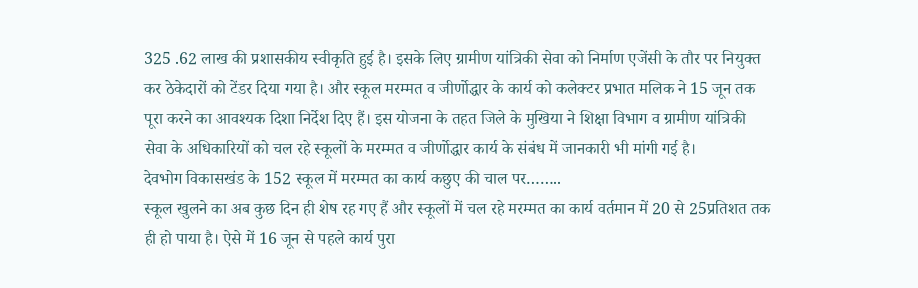325 .62 लाख की प्रशासकीय स्वीकृति हुई है। इसके लिए ग्रामीण यांत्रिकी सेवा को निर्माण एजेंसी के तौर पर नियुक्त कर ठेकेदारों को टेंडर दिया गया है। और स्कूल मरम्मत व जीर्णोद्धार के कार्य को कलेक्टर प्रभात मलिक ने 15 जून तक पूरा करने का आवश्यक दिशा निर्देश दिए हैं। इस योजना के तहत जिले के मुखिया ने शिक्षा विभाग व ग्रामीण यांत्रिकी सेवा के अधिकारियों को चल रहे स्कूलों के मरम्मत व जीर्णोद्धार कार्य के संबंध में जानकारी भी मांगी गई है।
देवभोग विकासखंड के 152 स्कूल में मरम्मत का कार्य कछुए की चाल पर……..
स्कूल खुलने का अब कुछ दिन ही शेष रह गए हैं और स्कूलों में चल रहे मरम्मत का कार्य वर्तमान में 20 से 25प्रतिशत तक ही हो पाया है। ऐसे में 16 जून से पहले कार्य पुरा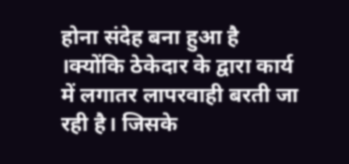होना संदेह बना हुआ है ।क्योंकि ठेकेदार के द्वारा कार्य में लगातर लापरवाही बरती जा रही है। जिसके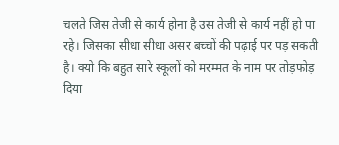चलते जिस तेजी से कार्य होना है उस तेजी से कार्य नहीं हो पा रहे। जिसका सीधा सीधा असर बच्चों की पढ़ाई पर पड़ सकती है। क्यो कि बहुत सारे स्कूलों को मरम्मत के नाम पर तोड़फोड़ दिया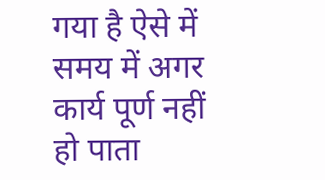गया है ऐसे में समय में अगर कार्य पूर्ण नहीं हो पाता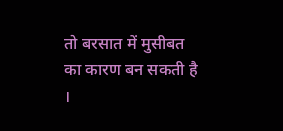तो बरसात में मुसीबत का कारण बन सकती है ।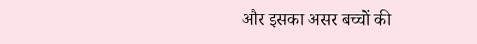और इसका असर बच्चों की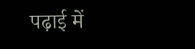पढ़ाई में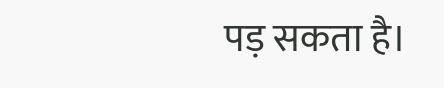पड़ सकता है।